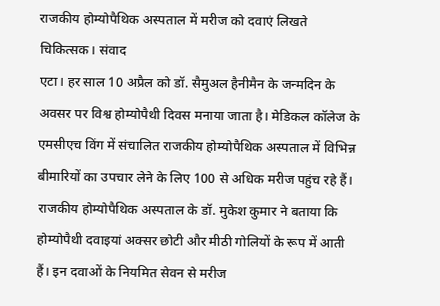राजकीय होम्योपैथिक अस्पताल में मरीज को दवाएं लिखते चिकित्सक। संवाद
एटा। हर साल 10 अप्रैल को डॉ. सैमुअल हैनीमैन के जन्मदिन के अवसर पर विश्व होम्योपैथी दिवस मनाया जाता है। मेडिकल कॉलेज के एमसीएच विंग में संचालित राजकीय होम्योपैथिक अस्पताल में विभिन्न बीमारियों का उपचार लेने के लिए 100 से अधिक मरीज पहुंच रहे हैं। राजकीय होम्योपैथिक अस्पताल के डॉ. मुकेश कुमार ने बताया कि होम्योपैथी दवाइयां अक्सर छोटी और मीठी गोलियों के रूप में आती हैं। इन दवाओं के नियमित सेवन से मरीज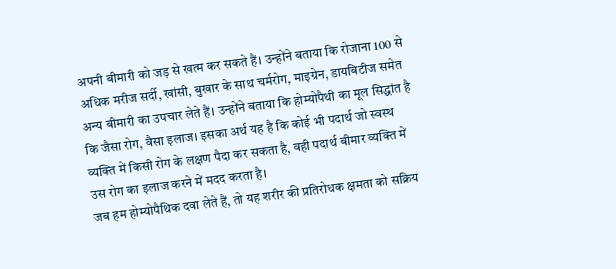अपनी बीमारी को जड़ से खत्म कर सकते हैं। उन्होंने बताया कि रोजाना 100 से अधिक मरीज सर्दी, खांसी, बुखार के साथ चर्मरोग, माइग्रेन, डायबिटीज समेत अन्य बीमारी का उपचार लेते हैं। उन्होंने बताया कि होम्योपैथी का मूल सिद्धांत है कि जैसा रोग, वैसा इलाज। इसका अर्थ यह है कि कोई भी पदार्थ जो स्वस्थ व्यक्ति में किसी रोग के लक्षण पैदा कर सकता है, वही पदार्थ बीमार व्यक्ति में उस रोग का इलाज करने में मदद करता है।
जब हम होम्योपैथिक दवा लेते हैं, तो यह शरीर की प्रतिरोधक क्षमता को सक्रिय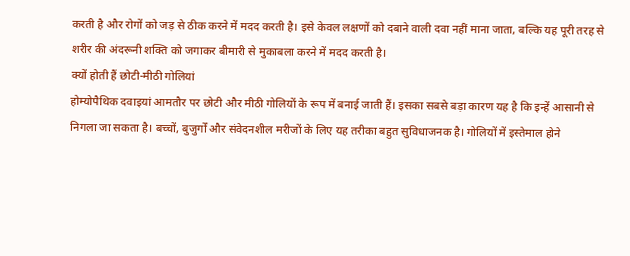करती है और रोगों को जड़ से ठीक करने में मदद करती है। इसे केवल लक्षणों को दबाने वाली दवा नहीं माना जाता, बल्कि यह पूरी तरह से शरीर की अंदरूनी शक्ति को जगाकर बीमारी से मुकाबला करने में मदद करती है।
क्यों होती हैं छोटी-मीठी गोलियां
होम्योपैथिक दवाइयां आमतौर पर छोटी और मीठी गोलियों के रूप में बनाई जाती हैं। इसका सबसे बड़ा कारण यह है कि इन्हें आसानी से निगला जा सकता है। बच्चों, बुजुर्गों और संवेदनशील मरीजों के लिए यह तरीका बहुत सुविधाजनक है। गोलियों में इस्तेमाल होने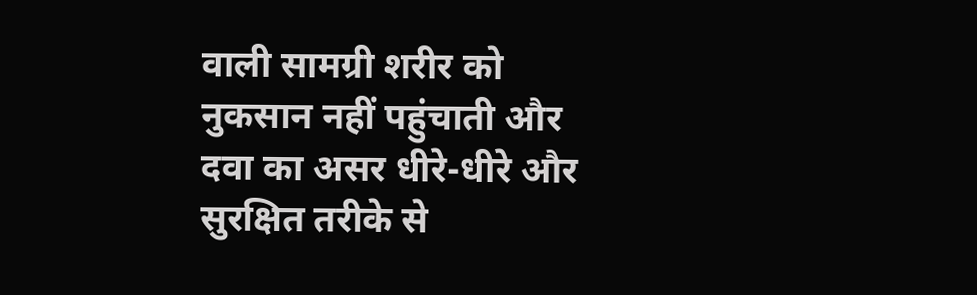वाली सामग्री शरीर को नुकसान नहीं पहुंचाती और दवा का असर धीरे-धीरे और सुरक्षित तरीके से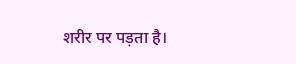शरीर पर पड़ता है।